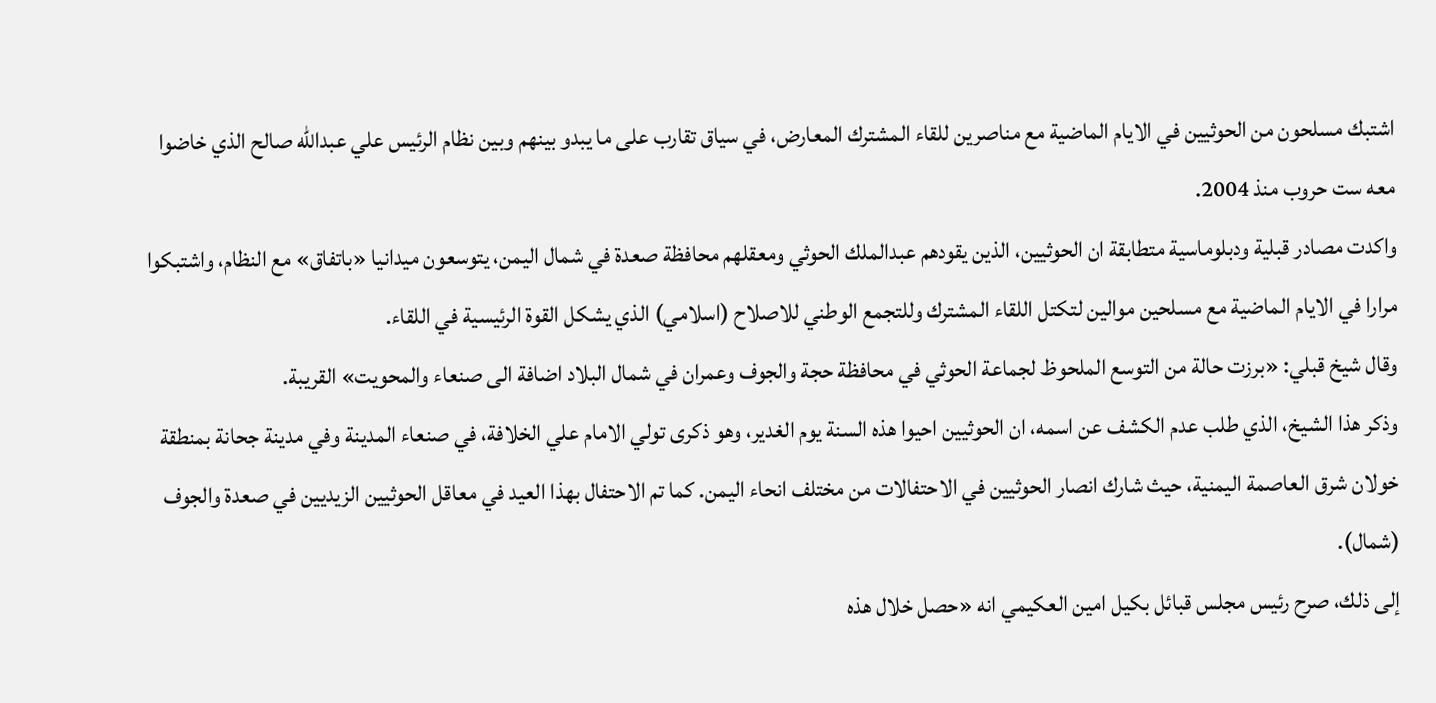اشتبك مسلحون من الحوثيين في الايام الماضية مع مناصرين للقاء المشترك المعارض، في سياق تقارب على ما يبدو بينهم وبين نظام الرئيس علي عبدالله صالح الذي خاضوا معه ست حروب منذ 2004.
واكدت مصادر قبلية ودبلوماسية متطابقة ان الحوثيين، الذين يقودهم عبدالملك الحوثي ومعقلهم محافظة صعدة في شمال اليمن، يتوسعون ميدانيا «باتفاق» مع النظام، واشتبكوا مرارا في الايام الماضية مع مسلحين موالين لتكتل اللقاء المشترك وللتجمع الوطني للاصلاح (اسلامي) الذي يشكل القوة الرئيسية في اللقاء.
وقال شيخ قبلي: «برزت حالة من التوسع الملحوظ لجماعة الحوثي في محافظة حجة والجوف وعمران في شمال البلاد اضافة الى صنعاء والمحويت» القريبة.
وذكر هذا الشيخ، الذي طلب عدم الكشف عن اسمه، ان الحوثيين احيوا هذه السنة يوم الغدير، وهو ذكرى تولي الامام علي الخلافة، في صنعاء المدينة وفي مدينة جحانة بمنطقة خولان شرق العاصمة اليمنية، حيث شارك انصار الحوثيين في الاحتفالات من مختلف انحاء اليمن. كما تم الاحتفال بهذا العيد في معاقل الحوثيين الزيديين في صعدة والجوف (شمال).
إلى ذلك، صرح رئيس مجلس قبائل بكيل امين العكيمي انه «حصل خلال هذه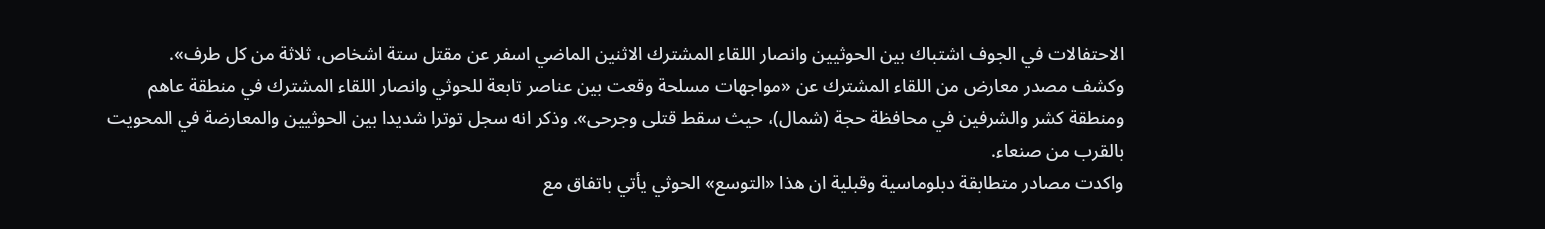الاحتفالات في الجوف اشتباك بين الحوثيين وانصار اللقاء المشترك الاثنين الماضي اسفر عن مقتل ستة اشخاص، ثلاثة من كل طرف».
وكشف مصدر معارض من اللقاء المشترك عن «مواجهات مسلحة وقعت بين عناصر تابعة للحوثي وانصار اللقاء المشترك في منطقة عاهم ومنطقة كشر والشرفين في محافظة حجة (شمال)، حيث سقط قتلى وجرحى». وذكر انه سجل توترا شديدا بين الحوثيين والمعارضة في المحويت بالقرب من صنعاء.
واكدت مصادر متطابقة دبلوماسية وقبلية ان هذا «التوسع» الحوثي يأتي باتفاق مع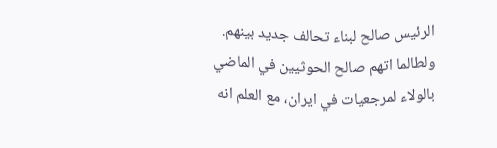الرئيس صالح لبناء تحالف جديد بينهم.
ولطالما اتهم صالح الحوثيين في الماضي بالولاء لمرجعيات في ايران، مع العلم انه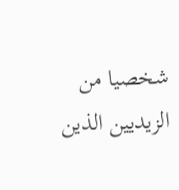شخصيا من الزيديين الذين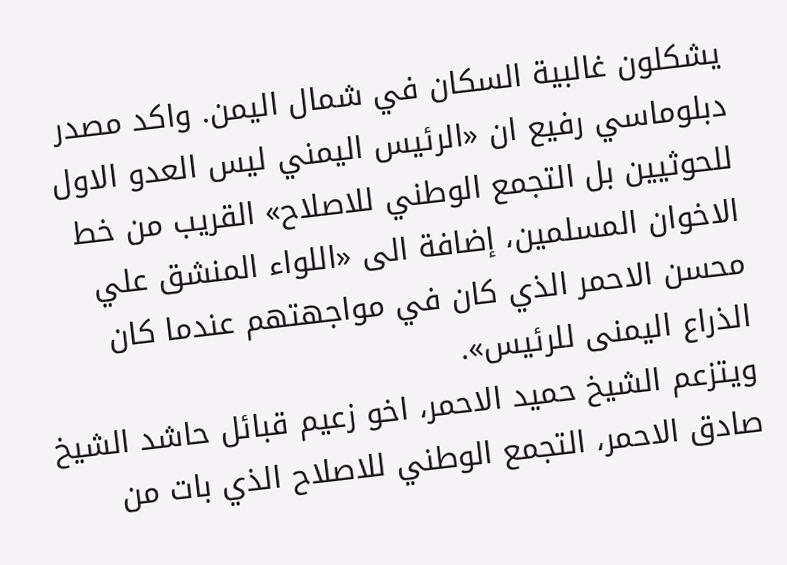يشكلون غالبية السكان في شمال اليمن. واكد مصدر دبلوماسي رفيع ان «الرئيس اليمني ليس العدو الاول للحوثيين بل التجمع الوطني للاصلاح» القريب من خط الاخوان المسلمين، إضافة الى «اللواء المنشق علي محسن الاحمر الذي كان في مواجهتهم عندما كان الذراع اليمنى للرئيس».
ويتزعم الشيخ حميد الاحمر، اخو زعيم قبائل حاشد الشيخ صادق الاحمر، التجمع الوطني للاصلاح الذي بات من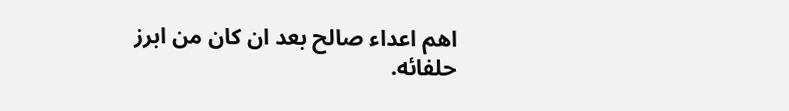اهم اعداء صالح بعد ان كان من ابرز حلفائه.